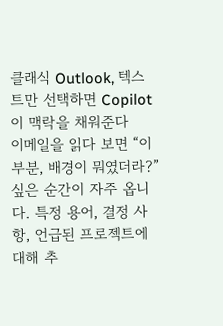클래식 Outlook, 텍스트만 선택하면 Copilot이 맥락을 채워준다
이메일을 읽다 보면 “이 부분, 배경이 뭐였더라?” 싶은 순간이 자주 옵니다. 특정 용어, 결정 사항, 언급된 프로젝트에 대해 추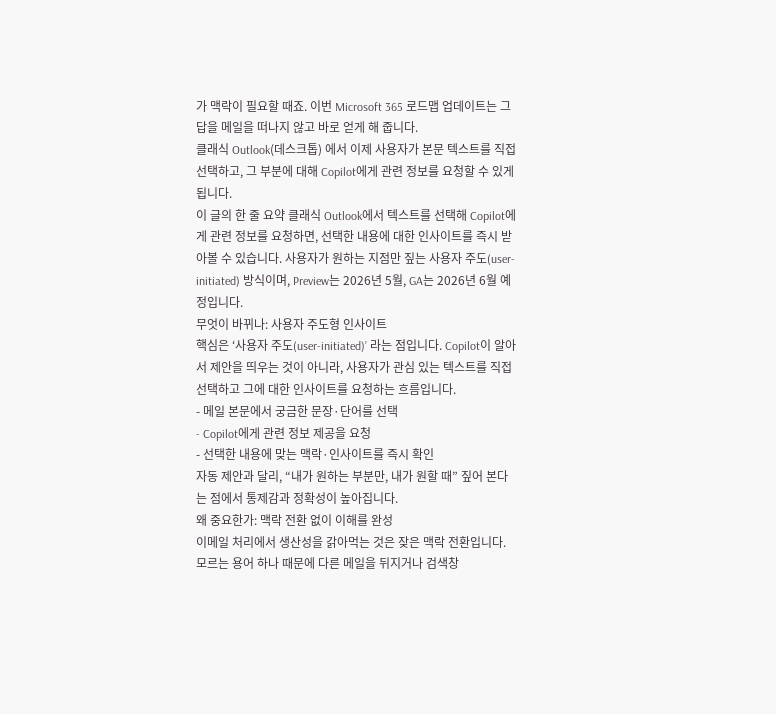가 맥락이 필요할 때죠. 이번 Microsoft 365 로드맵 업데이트는 그 답을 메일을 떠나지 않고 바로 얻게 해 줍니다.
클래식 Outlook(데스크톱) 에서 이제 사용자가 본문 텍스트를 직접 선택하고, 그 부분에 대해 Copilot에게 관련 정보를 요청할 수 있게 됩니다.
이 글의 한 줄 요약 클래식 Outlook에서 텍스트를 선택해 Copilot에게 관련 정보를 요청하면, 선택한 내용에 대한 인사이트를 즉시 받아볼 수 있습니다. 사용자가 원하는 지점만 짚는 사용자 주도(user-initiated) 방식이며, Preview는 2026년 5월, GA는 2026년 6월 예정입니다.
무엇이 바뀌나: 사용자 주도형 인사이트
핵심은 ‘사용자 주도(user-initiated)’ 라는 점입니다. Copilot이 알아서 제안을 띄우는 것이 아니라, 사용자가 관심 있는 텍스트를 직접 선택하고 그에 대한 인사이트를 요청하는 흐름입니다.
- 메일 본문에서 궁금한 문장·단어를 선택
- Copilot에게 관련 정보 제공을 요청
- 선택한 내용에 맞는 맥락·인사이트를 즉시 확인
자동 제안과 달리, “내가 원하는 부분만, 내가 원할 때” 짚어 본다는 점에서 통제감과 정확성이 높아집니다.
왜 중요한가: 맥락 전환 없이 이해를 완성
이메일 처리에서 생산성을 갉아먹는 것은 잦은 맥락 전환입니다. 모르는 용어 하나 때문에 다른 메일을 뒤지거나 검색창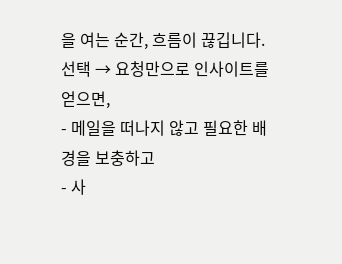을 여는 순간, 흐름이 끊깁니다.
선택 → 요청만으로 인사이트를 얻으면,
- 메일을 떠나지 않고 필요한 배경을 보충하고
- 사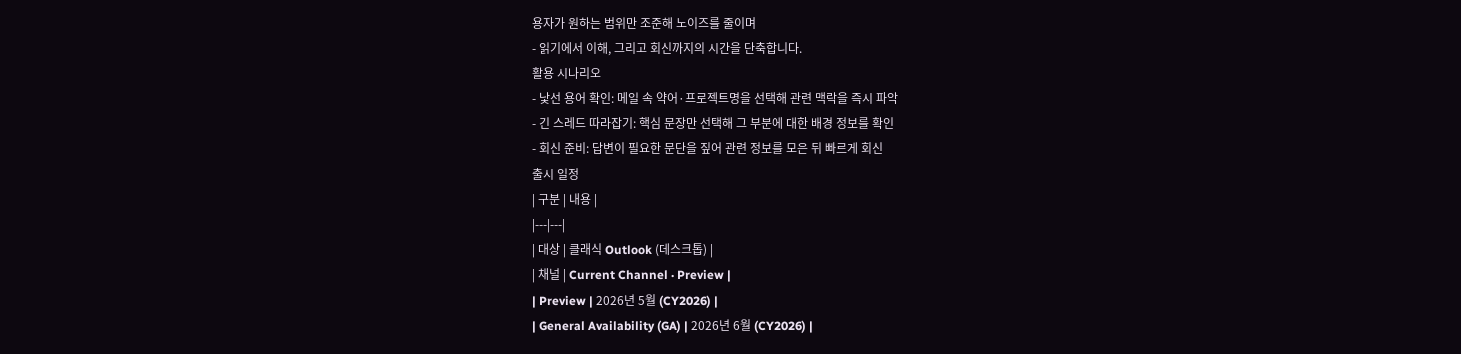용자가 원하는 범위만 조준해 노이즈를 줄이며
- 읽기에서 이해, 그리고 회신까지의 시간을 단축합니다.
활용 시나리오
- 낯선 용어 확인: 메일 속 약어·프로젝트명을 선택해 관련 맥락을 즉시 파악
- 긴 스레드 따라잡기: 핵심 문장만 선택해 그 부분에 대한 배경 정보를 확인
- 회신 준비: 답변이 필요한 문단을 짚어 관련 정보를 모은 뒤 빠르게 회신
출시 일정
| 구분 | 내용 |
|---|---|
| 대상 | 클래식 Outlook (데스크톱) |
| 채널 | Current Channel · Preview |
| Preview | 2026년 5월 (CY2026) |
| General Availability (GA) | 2026년 6월 (CY2026) |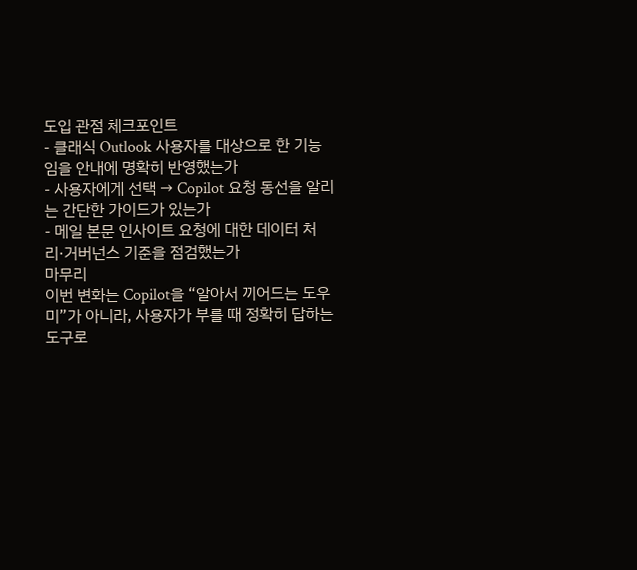도입 관점 체크포인트
- 클래식 Outlook 사용자를 대상으로 한 기능임을 안내에 명확히 반영했는가
- 사용자에게 선택 → Copilot 요청 동선을 알리는 간단한 가이드가 있는가
- 메일 본문 인사이트 요청에 대한 데이터 처리·거버넌스 기준을 점검했는가
마무리
이번 변화는 Copilot을 “알아서 끼어드는 도우미”가 아니라, 사용자가 부를 때 정확히 답하는 도구로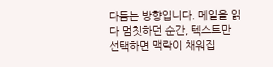다듬는 방향입니다. 메일을 읽다 멈칫하던 순간, 텍스트만 선택하면 맥락이 채워집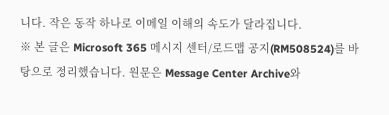니다. 작은 동작 하나로 이메일 이해의 속도가 달라집니다.
※ 본 글은 Microsoft 365 메시지 센터/로드맵 공지(RM508524)를 바탕으로 정리했습니다. 원문은 Message Center Archive와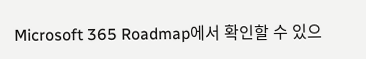Microsoft 365 Roadmap에서 확인할 수 있으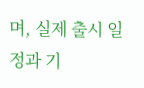며, 실제 출시 일정과 기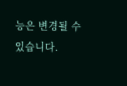능은 변경될 수 있습니다.